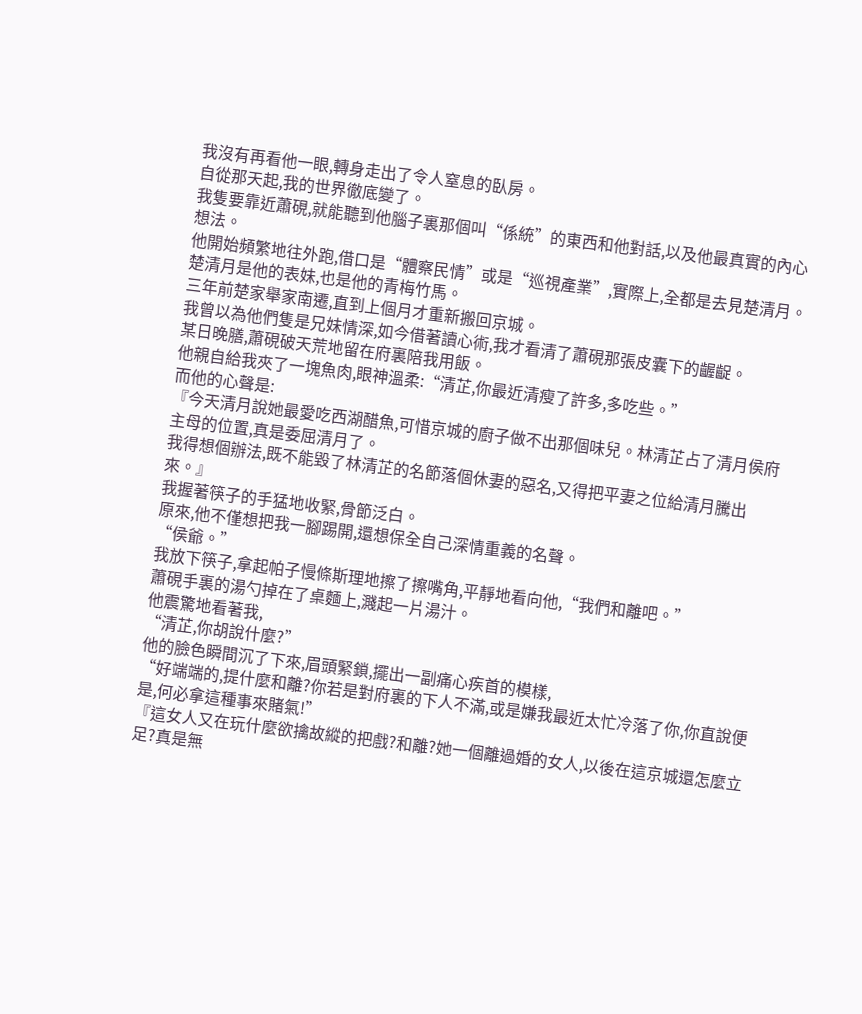我沒有再看他一眼,轉身走出了令人窒息的臥房。
自從那天起,我的世界徹底變了。
我隻要靠近蕭硯,就能聽到他腦子裏那個叫“係統”的東西和他對話,以及他最真實的內心想法。
他開始頻繁地往外跑,借口是“體察民情”或是“巡視產業”,實際上,全都是去見楚清月。
楚清月是他的表妹,也是他的青梅竹馬。
三年前楚家舉家南遷,直到上個月才重新搬回京城。
我曾以為他們隻是兄妹情深,如今借著讀心術,我才看清了蕭硯那張皮囊下的齷齪。
某日晚膳,蕭硯破天荒地留在府裏陪我用飯。
他親自給我夾了一塊魚肉,眼神溫柔:“清芷,你最近清瘦了許多,多吃些。”
而他的心聲是:
『今天清月說她最愛吃西湖醋魚,可惜京城的廚子做不出那個味兒。林清芷占了清月侯府主母的位置,真是委屈清月了。
我得想個辦法,既不能毀了林清芷的名節落個休妻的惡名,又得把平妻之位給清月騰出來。』
我握著筷子的手猛地收緊,骨節泛白。
原來,他不僅想把我一腳踢開,還想保全自己深情重義的名聲。
“侯爺。”
我放下筷子,拿起帕子慢條斯理地擦了擦嘴角,平靜地看向他,“我們和離吧。”
蕭硯手裏的湯勺掉在了桌麵上,濺起一片湯汁。
他震驚地看著我,
“清芷,你胡說什麼?”
他的臉色瞬間沉了下來,眉頭緊鎖,擺出一副痛心疾首的模樣,
“好端端的,提什麼和離?你若是對府裏的下人不滿,或是嫌我最近太忙冷落了你,你直說便是,何必拿這種事來賭氣!”
『這女人又在玩什麼欲擒故縱的把戲?和離?她一個離過婚的女人,以後在這京城還怎麼立足?真是無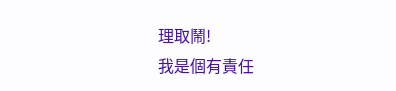理取鬧!
我是個有責任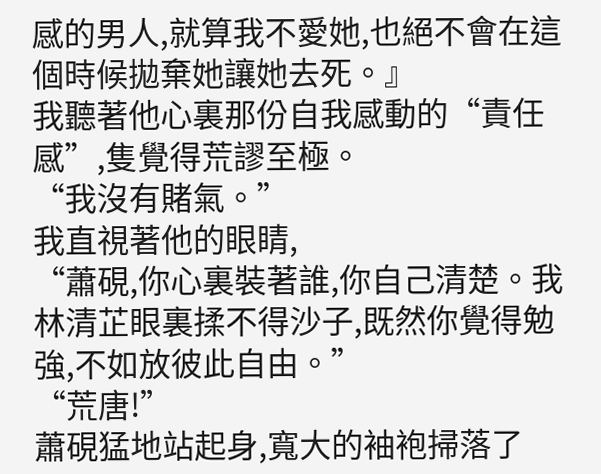感的男人,就算我不愛她,也絕不會在這個時候拋棄她讓她去死。』
我聽著他心裏那份自我感動的“責任感”,隻覺得荒謬至極。
“我沒有賭氣。”
我直視著他的眼睛,
“蕭硯,你心裏裝著誰,你自己清楚。我林清芷眼裏揉不得沙子,既然你覺得勉強,不如放彼此自由。”
“荒唐!”
蕭硯猛地站起身,寬大的袖袍掃落了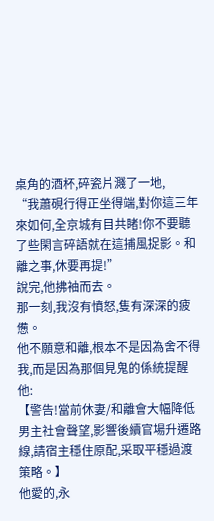桌角的酒杯,碎瓷片濺了一地,
“我蕭硯行得正坐得端,對你這三年來如何,全京城有目共睹!你不要聽了些閑言碎語就在這捕風捉影。和離之事,休要再提!”
說完,他拂袖而去。
那一刻,我沒有憤怒,隻有深深的疲憊。
他不願意和離,根本不是因為舍不得我,而是因為那個見鬼的係統提醒他:
【警告!當前休妻/和離會大幅降低男主社會聲望,影響後續官場升遷路線,請宿主穩住原配,采取平穩過渡策略。】
他愛的,永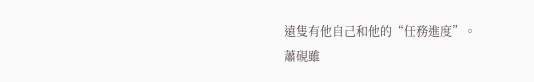遠隻有他自己和他的“任務進度”。
蕭硯雖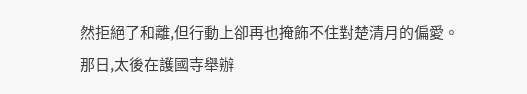然拒絕了和離,但行動上卻再也掩飾不住對楚清月的偏愛。
那日,太後在護國寺舉辦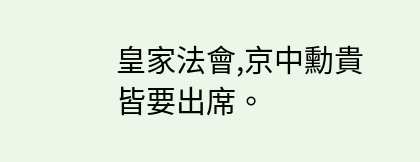皇家法會,京中勳貴皆要出席。